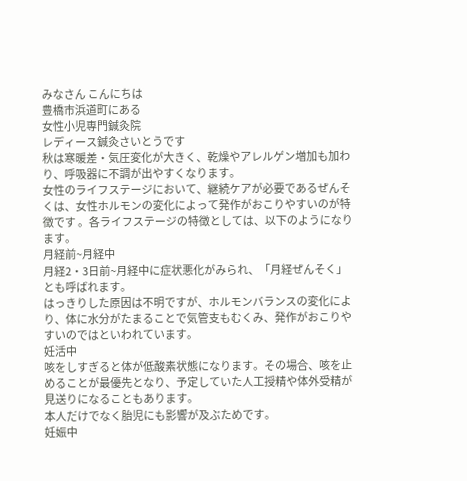みなさん こんにちは
豊橋市浜道町にある
女性小児専門鍼灸院
レディース鍼灸さいとうです
秋は寒暖差・気圧変化が大きく、乾燥やアレルゲン増加も加わり、呼吸器に不調が出やすくなります。
女性のライフステージにおいて、継続ケアが必要であるぜんそくは、女性ホルモンの変化によって発作がおこりやすいのが特徴です 。各ライフステージの特徴としては、以下のようになります。
月経前~月経中
月経2・3日前~月経中に症状悪化がみられ、「月経ぜんそく」とも呼ばれます。
はっきりした原因は不明ですが、ホルモンバランスの変化により、体に水分がたまることで気管支もむくみ、発作がおこりやすいのではといわれています。
妊活中
咳をしすぎると体が低酸素状態になります。その場合、咳を止めることが最優先となり、予定していた人工授精や体外受精が見送りになることもあります。
本人だけでなく胎児にも影響が及ぶためです。
妊娠中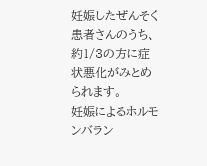妊娠したぜんそく患者さんのうち、約1/3の方に症状悪化がみとめられます。
妊娠によるホルモンバラン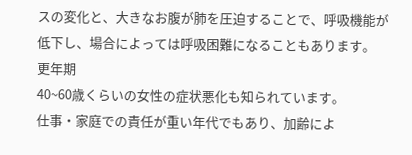スの変化と、大きなお腹が肺を圧迫することで、呼吸機能が低下し、場合によっては呼吸困難になることもあります。
更年期
40~60歳くらいの女性の症状悪化も知られています。
仕事・家庭での責任が重い年代でもあり、加齢によ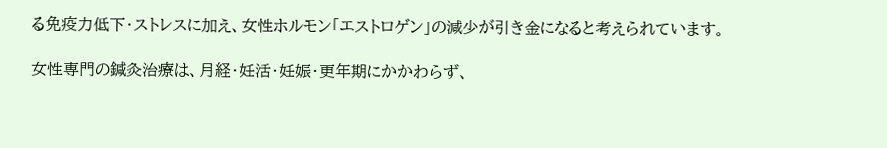る免疫力低下・ストレスに加え、女性ホルモン「エストロゲン」の減少が引き金になると考えられています。

女性専門の鍼灸治療は、月経・妊活・妊娠・更年期にかかわらず、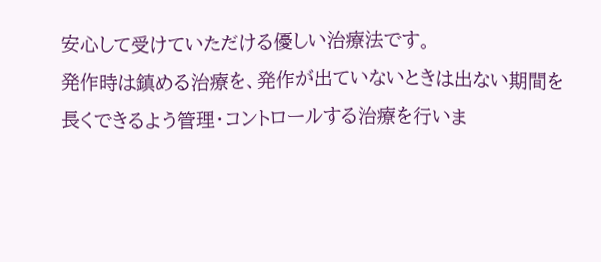安心して受けていただける優しい治療法です。
発作時は鎮める治療を、発作が出ていないときは出ない期間を長くできるよう管理・コントロールする治療を行いま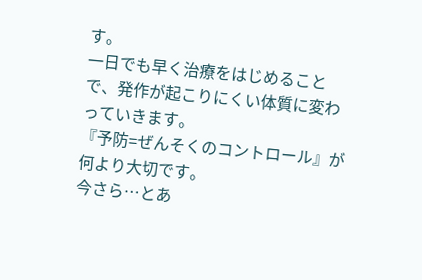す。
一日でも早く治療をはじめることで、発作が起こりにくい体質に変わっていきます。
『予防=ぜんそくのコントロール』が何より大切です。
今さら…とあ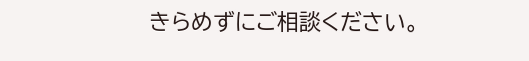きらめずにご相談ください。